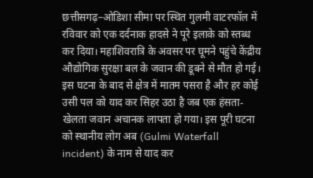छत्तीसगढ़–ओडिशा सीमा पर स्थित गुलमी वाटरफॉल में रविवार को एक दर्दनाक हादसे ने पूरे इलाके को स्तब्ध कर दिया। महाशिवरात्रि के अवसर पर घूमने पहुंचे केंद्रीय औद्योगिक सुरक्षा बल के जवान की डूबने से मौत हो गई। इस घटना के बाद से क्षेत्र में मातम पसरा है और हर कोई उसी पल को याद कर सिहर उठा है जब एक हंसता-खेलता जवान अचानक लापता हो गया। इस पूरी घटना को स्थानीय लोग अब (Gulmi Waterfall incident) के नाम से याद कर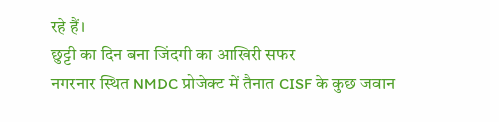रहे हैं।
छुट्टी का दिन बना जिंदगी का आखिरी सफर
नगरनार स्थित NMDC प्रोजेक्ट में तैनात CISF के कुछ जवान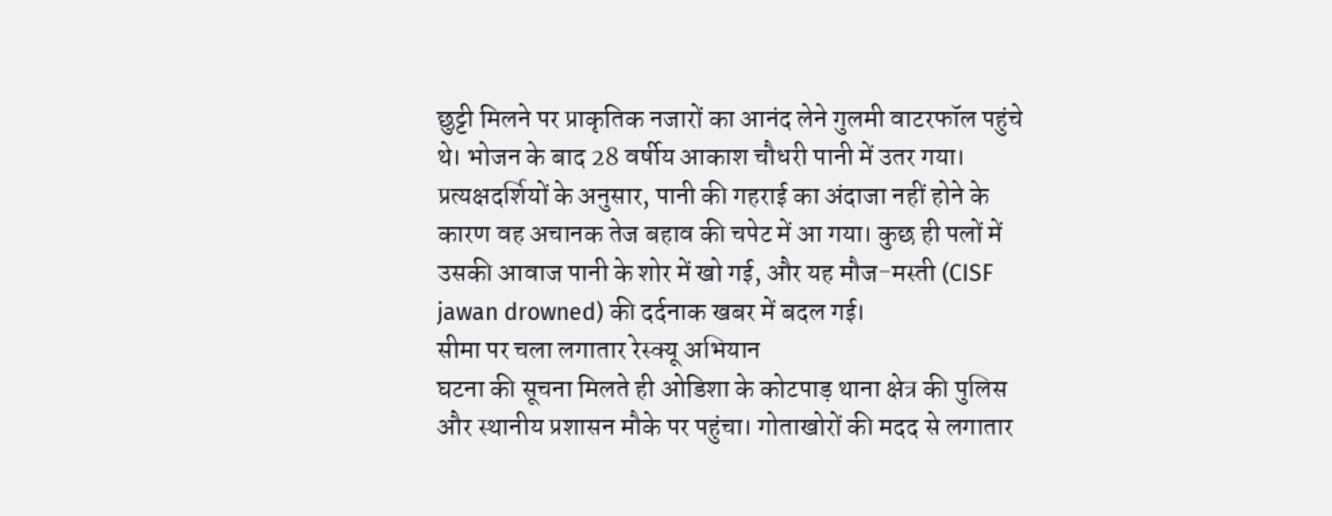छुट्टी मिलने पर प्राकृतिक नजारों का आनंद लेने गुलमी वाटरफॉल पहुंचे थे। भोजन के बाद 28 वर्षीय आकाश चौधरी पानी में उतर गया। प्रत्यक्षदर्शियों के अनुसार, पानी की गहराई का अंदाजा नहीं होने के कारण वह अचानक तेज बहाव की चपेट में आ गया। कुछ ही पलों में उसकी आवाज पानी के शोर में खो गई, और यह मौज-मस्ती (CISF jawan drowned) की दर्दनाक खबर में बदल गई।
सीमा पर चला लगातार रेस्क्यू अभियान
घटना की सूचना मिलते ही ओडिशा के कोटपाड़ थाना क्षेत्र की पुलिस और स्थानीय प्रशासन मौके पर पहुंचा। गोताखोरों की मदद से लगातार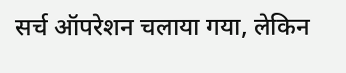सर्च ऑपरेशन चलाया गया, लेकिन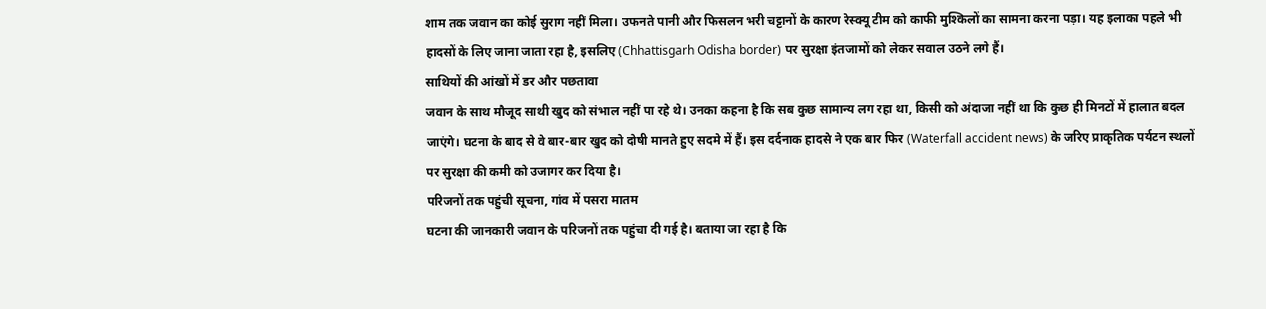शाम तक जवान का कोई सुराग नहीं मिला। उफनते पानी और फिसलन भरी चट्टानों के कारण रेस्क्यू टीम को काफी मुश्किलों का सामना करना पड़ा। यह इलाका पहले भी हादसों के लिए जाना जाता रहा है, इसलिए (Chhattisgarh Odisha border) पर सुरक्षा इंतजामों को लेकर सवाल उठने लगे हैं।
साथियों की आंखों में डर और पछतावा
जवान के साथ मौजूद साथी खुद को संभाल नहीं पा रहे थे। उनका कहना है कि सब कुछ सामान्य लग रहा था, किसी को अंदाजा नहीं था कि कुछ ही मिनटों में हालात बदल जाएंगे। घटना के बाद से वे बार-बार खुद को दोषी मानते हुए सदमे में हैं। इस दर्दनाक हादसे ने एक बार फिर (Waterfall accident news) के जरिए प्राकृतिक पर्यटन स्थलों पर सुरक्षा की कमी को उजागर कर दिया है।
परिजनों तक पहुंची सूचना, गांव में पसरा मातम
घटना की जानकारी जवान के परिजनों तक पहुंचा दी गई है। बताया जा रहा है कि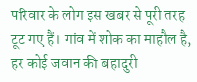परिवार के लोग इस खबर से पूरी तरह टूट गए हैं। गांव में शोक का माहौल है, हर कोई जवान की बहादुरी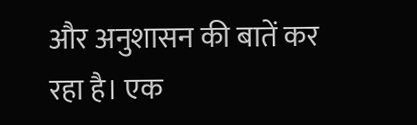और अनुशासन की बातें कर रहा है। एक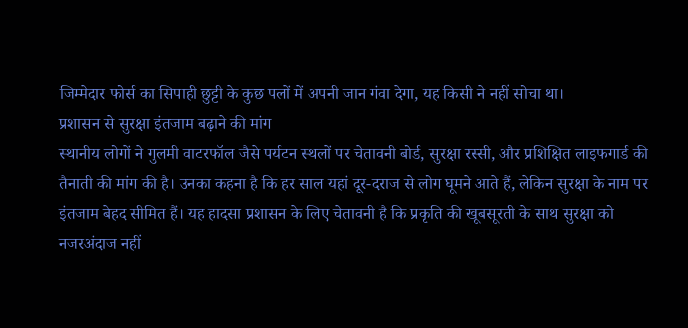जिम्मेदार फोर्स का सिपाही छुट्टी के कुछ पलों में अपनी जान गंवा देगा, यह किसी ने नहीं सोचा था।
प्रशासन से सुरक्षा इंतजाम बढ़ाने की मांग
स्थानीय लोगों ने गुलमी वाटरफॉल जैसे पर्यटन स्थलों पर चेतावनी बोर्ड, सुरक्षा रस्सी, और प्रशिक्षित लाइफगार्ड की तैनाती की मांग की है। उनका कहना है कि हर साल यहां दूर-दराज से लोग घूमने आते हैं, लेकिन सुरक्षा के नाम पर इंतजाम बेहद सीमित हैं। यह हादसा प्रशासन के लिए चेतावनी है कि प्रकृति की खूबसूरती के साथ सुरक्षा को नजरअंदाज नहीं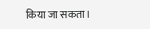किया जा सकता।